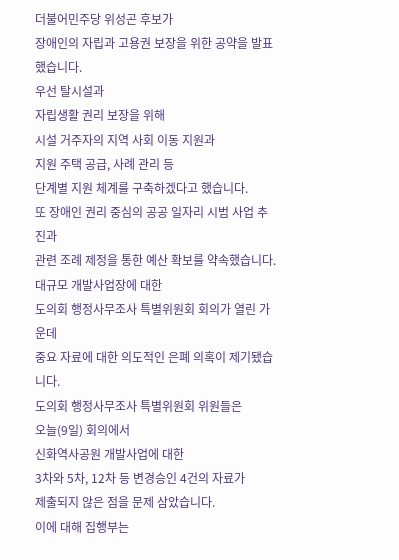더불어민주당 위성곤 후보가
장애인의 자립과 고용권 보장을 위한 공약을 발표했습니다.
우선 탈시설과
자립생활 권리 보장을 위해
시설 거주자의 지역 사회 이동 지원과
지원 주택 공급, 사례 관리 등
단계별 지원 체계를 구축하겠다고 했습니다.
또 장애인 권리 중심의 공공 일자리 시범 사업 추진과
관련 조례 제정을 통한 예산 확보를 약속했습니다.
대규모 개발사업장에 대한
도의회 행정사무조사 특별위원회 회의가 열린 가운데
중요 자료에 대한 의도적인 은폐 의혹이 제기됐습니다.
도의회 행정사무조사 특별위원회 위원들은
오늘(9일) 회의에서
신화역사공원 개발사업에 대한
3차와 5차, 12차 등 변경승인 4건의 자료가
제출되지 않은 점을 문제 삼았습니다.
이에 대해 집행부는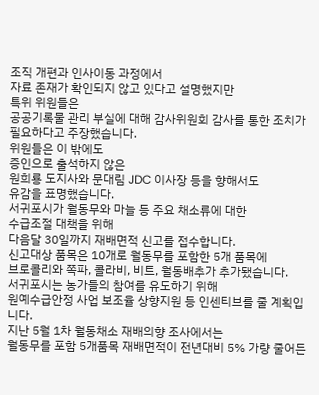조직 개편과 인사이동 과정에서
자료 존재가 확인되지 않고 있다고 설명했지만
특위 위원들은
공공기록물 관리 부실에 대해 감사위원회 감사를 통한 조치가 필요하다고 주장했습니다.
위원들은 이 밖에도
증인으로 출석하지 않은
원희룡 도지사와 문대림 JDC 이사장 등을 향해서도
유감을 표명했습니다.
서귀포시가 월동무와 마늘 등 주요 채소류에 대한
수급조절 대책을 위해
다음달 30일까지 재배면적 신고를 접수합니다.
신고대상 품목은 10개로 월동무를 포함한 5개 품목에
브로콜리와 쪽파, 콜라비, 비트, 월동배추가 추가됐습니다.
서귀포시는 농가들의 참여를 유도하기 위해
원예수급안정 사업 보조율 상향지원 등 인센티브를 줄 계획입니다.
지난 5월 1차 월동채소 재배의향 조사에서는
월동무를 포함 5개품목 재배면적이 전년대비 5% 가량 줄어든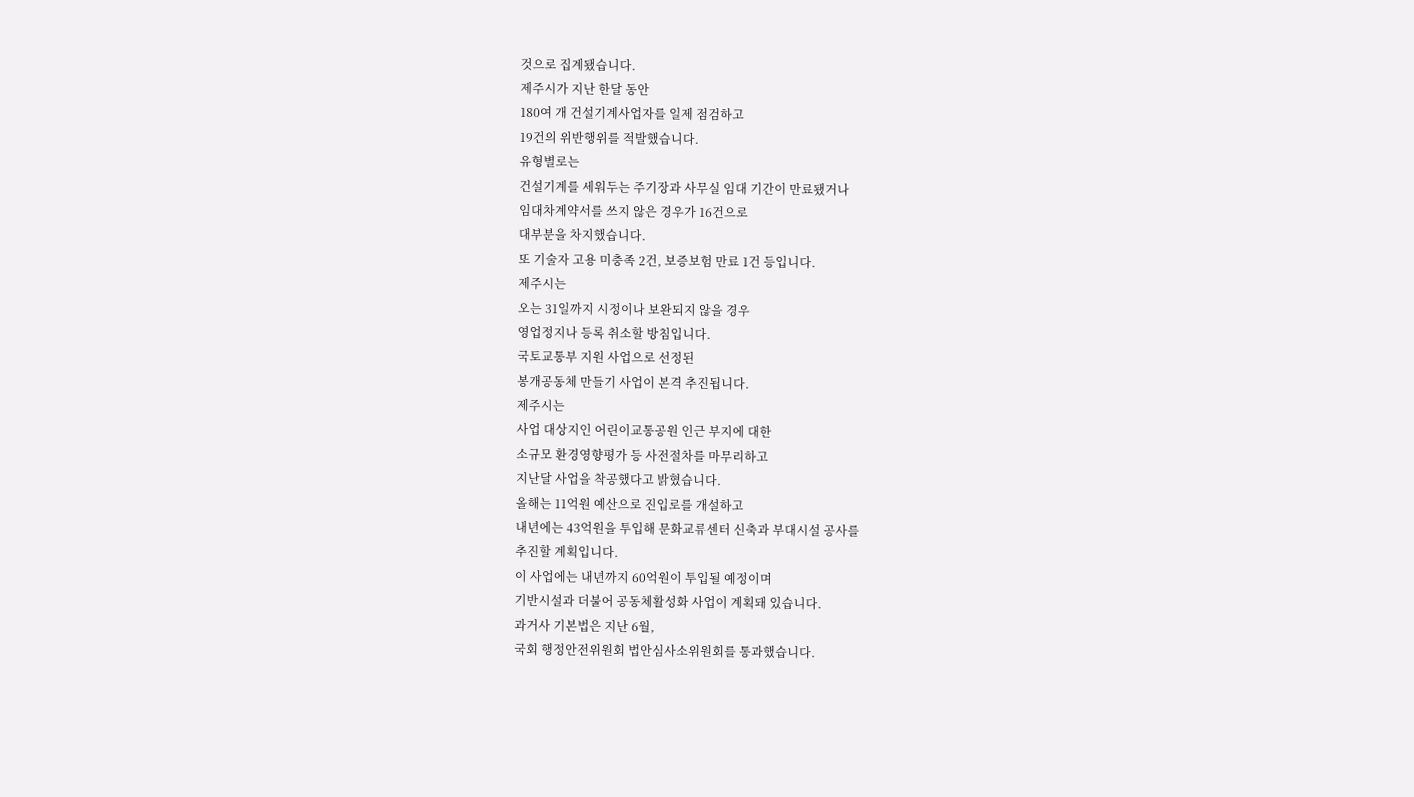것으로 집계됐습니다.
제주시가 지난 한달 동안
180여 개 건설기계사업자를 일제 점검하고
19건의 위반행위를 적발했습니다.
유형별로는
건설기계를 세워두는 주기장과 사무실 임대 기간이 만료됐거나
임대차계약서를 쓰지 않은 경우가 16건으로
대부분을 차지했습니다.
또 기술자 고용 미충족 2건, 보증보험 만료 1건 등입니다.
제주시는
오는 31일까지 시정이나 보완되지 않을 경우
영업정지나 등록 취소할 방침입니다.
국토교통부 지원 사업으로 선정된
봉개공동체 만들기 사업이 본격 추진됩니다.
제주시는
사업 대상지인 어린이교통공원 인근 부지에 대한
소규모 환경영향평가 등 사전절차를 마무리하고
지난달 사업을 착공했다고 밝혔습니다.
올해는 11억원 예산으로 진입로를 개설하고
내년에는 43억원을 투입해 문화교류센터 신축과 부대시설 공사를
추진할 계획입니다.
이 사업에는 내년까지 60억원이 투입될 예정이며
기반시설과 더불어 공동체활성화 사업이 계획돼 있습니다.
과거사 기본법은 지난 6월,
국회 행정안전위원회 법안심사소위원회를 통과했습니다.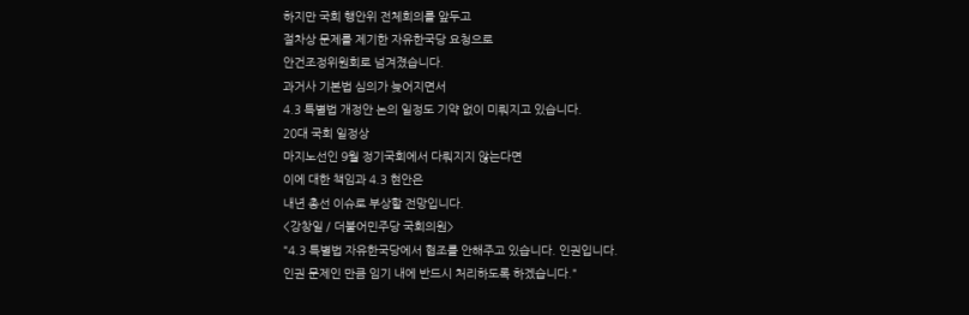하지만 국회 행안위 전체회의를 앞두고
절차상 문제를 제기한 자유한국당 요청으로
안건조정위원회로 넘겨졌습니다.
과거사 기본법 심의가 늦어지면서
4.3 특별법 개정안 논의 일정도 기약 없이 미뤄지고 있습니다.
20대 국회 일정상
마지노선인 9월 정기국회에서 다뤄지지 않는다면
이에 대한 책임과 4.3 현안은
내년 총선 이슈로 부상할 전망입니다.
<강창일 / 더불어민주당 국회의원>
"4.3 특별법 자유한국당에서 협조를 안해주고 있습니다. 인권입니다.
인권 문제인 만큼 임기 내에 반드시 처리하도록 하겠습니다."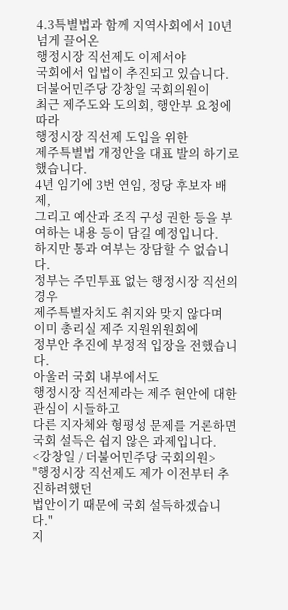4.3특별법과 함께 지역사회에서 10년 넘게 끌어온
행정시장 직선제도 이제서야
국회에서 입법이 추진되고 있습니다.
더불어민주당 강창일 국회의원이
최근 제주도와 도의회, 행안부 요청에 따라
행정시장 직선제 도입을 위한
제주특별법 개정안을 대표 발의 하기로 했습니다.
4년 임기에 3번 연임, 정당 후보자 배제,
그리고 예산과 조직 구성 권한 등을 부여하는 내용 등이 담길 예정입니다.
하지만 통과 여부는 장담할 수 없습니다.
정부는 주민투표 없는 행정시장 직선의 경우
제주특별자치도 취지와 맞지 않다며
이미 총리실 제주 지원위원회에
정부안 추진에 부정적 입장을 전했습니다.
아울러 국회 내부에서도
행정시장 직선제라는 제주 현안에 대한 관심이 시들하고
다른 지자체와 형평성 문제를 거론하면 국회 설득은 쉽지 않은 과제입니다.
<강창일 / 더불어민주당 국회의원>
"행정시장 직선제도 제가 이전부터 추진하려했던
법안이기 때문에 국회 설득하겠습니다."
지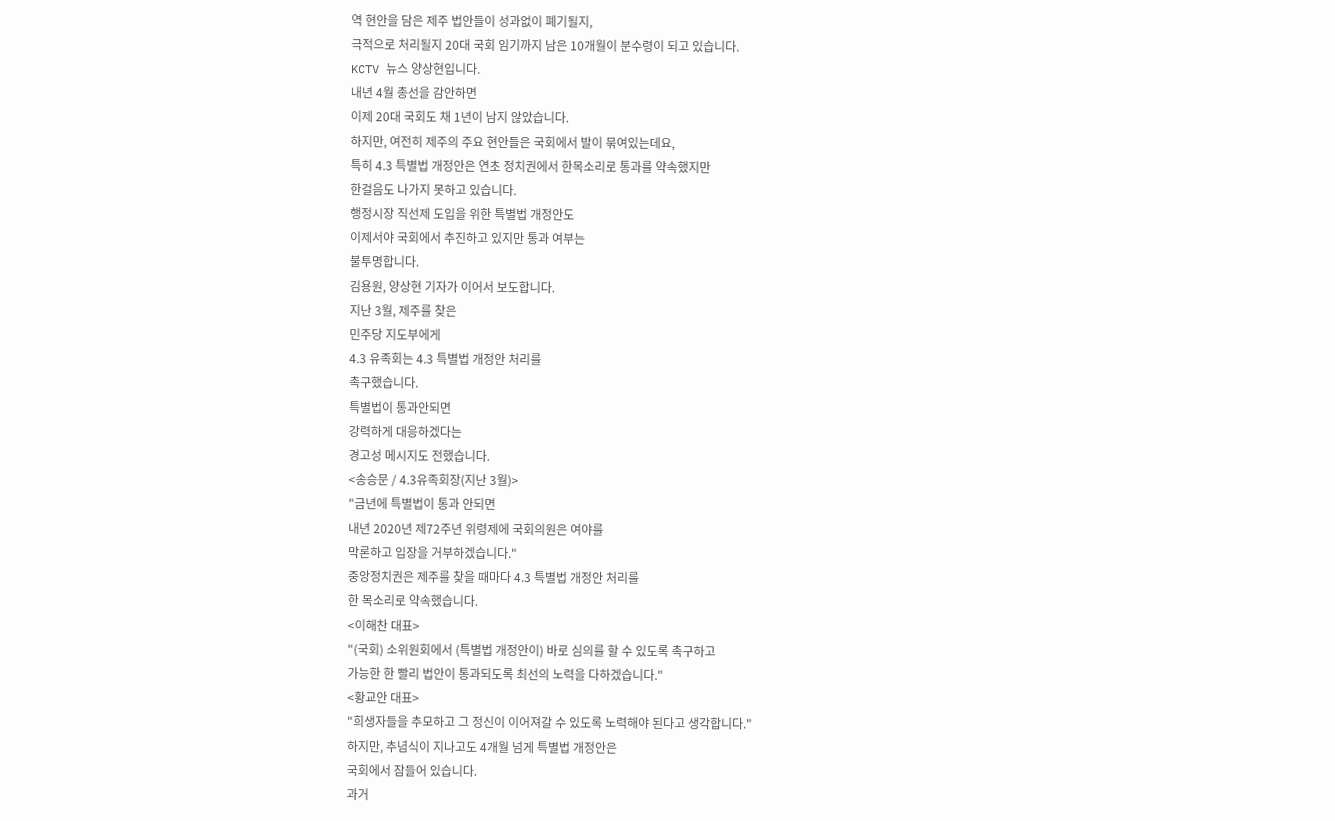역 현안을 담은 제주 법안들이 성과없이 폐기될지,
극적으로 처리될지 20대 국회 임기까지 남은 10개월이 분수령이 되고 있습니다.
KCTV 뉴스 양상현입니다.
내년 4월 총선을 감안하면
이제 20대 국회도 채 1년이 남지 않았습니다.
하지만, 여전히 제주의 주요 현안들은 국회에서 발이 묶여있는데요,
특히 4.3 특별법 개정안은 연초 정치권에서 한목소리로 통과를 약속했지만
한걸음도 나가지 못하고 있습니다.
행정시장 직선제 도입을 위한 특별법 개정안도
이제서야 국회에서 추진하고 있지만 통과 여부는
불투명합니다.
김용원, 양상현 기자가 이어서 보도합니다.
지난 3월, 제주를 찾은
민주당 지도부에게
4.3 유족회는 4.3 특별법 개정안 처리를
촉구했습니다.
특별법이 통과안되면
강력하게 대응하겠다는
경고성 메시지도 전했습니다.
<송승문 / 4.3유족회장(지난 3월)>
"금년에 특별법이 통과 안되면
내년 2020년 제72주년 위령제에 국회의원은 여야를
막론하고 입장을 거부하겠습니다."
중앙정치권은 제주를 찾을 때마다 4.3 특별법 개정안 처리를
한 목소리로 약속했습니다.
<이해찬 대표>
"(국회) 소위원회에서 (특별법 개정안이) 바로 심의를 할 수 있도록 촉구하고
가능한 한 빨리 법안이 통과되도록 최선의 노력을 다하겠습니다."
<황교안 대표>
"희생자들을 추모하고 그 정신이 이어져갈 수 있도록 노력해야 된다고 생각합니다."
하지만, 추념식이 지나고도 4개월 넘게 특별법 개정안은
국회에서 잠들어 있습니다.
과거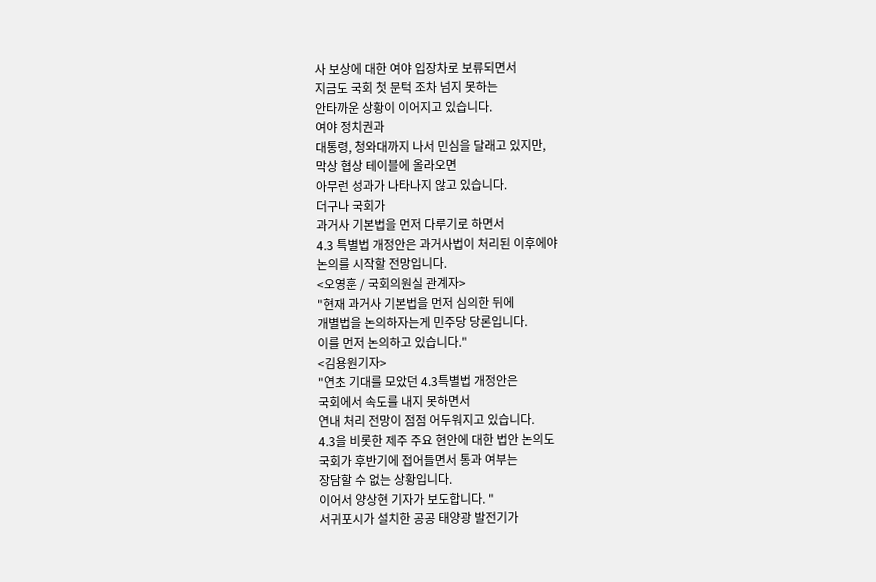사 보상에 대한 여야 입장차로 보류되면서
지금도 국회 첫 문턱 조차 넘지 못하는
안타까운 상황이 이어지고 있습니다.
여야 정치권과
대통령, 청와대까지 나서 민심을 달래고 있지만,
막상 협상 테이블에 올라오면
아무런 성과가 나타나지 않고 있습니다.
더구나 국회가
과거사 기본법을 먼저 다루기로 하면서
4.3 특별법 개정안은 과거사법이 처리된 이후에야
논의를 시작할 전망입니다.
<오영훈 / 국회의원실 관계자>
"현재 과거사 기본법을 먼저 심의한 뒤에
개별법을 논의하자는게 민주당 당론입니다.
이를 먼저 논의하고 있습니다."
<김용원기자>
"연초 기대를 모았던 4.3특별법 개정안은
국회에서 속도를 내지 못하면서
연내 처리 전망이 점점 어두워지고 있습니다.
4.3을 비롯한 제주 주요 현안에 대한 법안 논의도
국회가 후반기에 접어들면서 통과 여부는
장담할 수 없는 상황입니다.
이어서 양상현 기자가 보도합니다. "
서귀포시가 설치한 공공 태양광 발전기가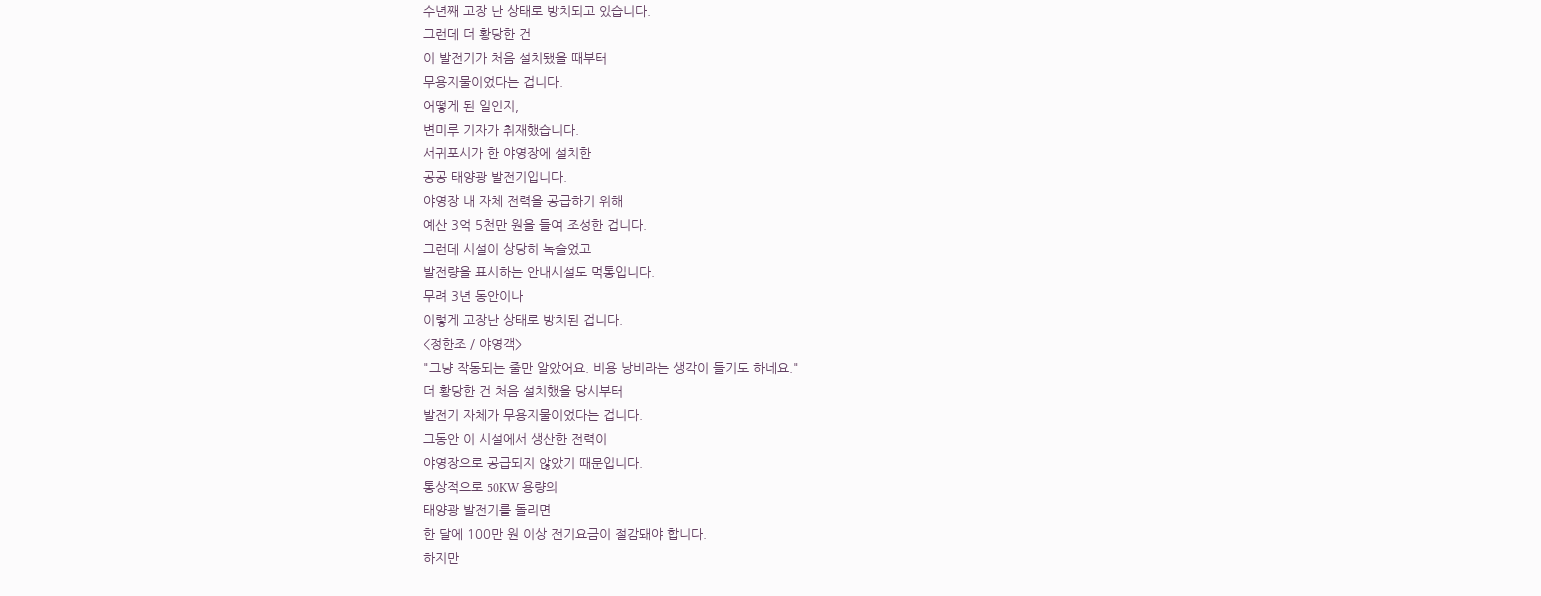수년째 고장 난 상태로 방치되고 있습니다.
그런데 더 황당한 건
이 발전기가 처음 설치됐을 때부터
무용지물이었다는 겁니다.
어떻게 된 일인지,
변미루 기자가 취재했습니다.
서귀포시가 한 야영장에 설치한
공공 태양광 발전기입니다.
야영장 내 자체 전력을 공급하기 위해
예산 3억 5천만 원을 들여 조성한 겁니다.
그런데 시설이 상당히 녹슬었고
발전량을 표시하는 안내시설도 먹통입니다.
무려 3년 동안이나
이렇게 고장난 상태로 방치된 겁니다.
<정한조 / 야영객>
"그냥 작동되는 줄만 알았어요. 비용 낭비라는 생각이 들기도 하네요."
더 황당한 건 처음 설치했을 당시부터
발전기 자체가 무용지물이었다는 겁니다.
그동안 이 시설에서 생산한 전력이
야영장으로 공급되지 않았기 때문입니다.
통상적으로 50KW 용량의
태양광 발전기를 돌리면
한 달에 100만 원 이상 전기요금이 절감돼야 합니다.
하지만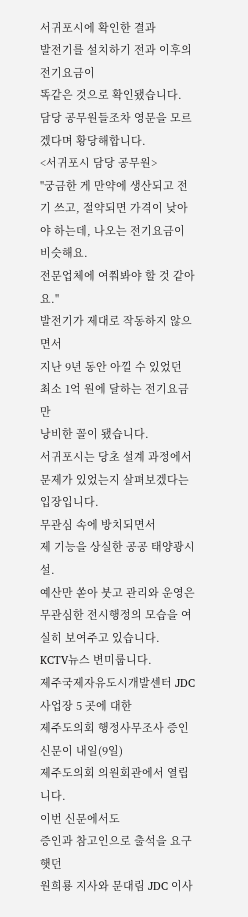서귀포시에 확인한 결과
발전기를 설치하기 전과 이후의 전기요금이
똑같은 것으로 확인됐습니다.
담당 공무원들조차 영문을 모르겠다며 황당해합니다.
<서귀포시 담당 공무원>
"궁금한 게 만약에 생산되고 전기 쓰고, 절약되면 가격이 낮아야 하는데, 나오는 전기요금이 비슷해요.
전문업체에 여쭤봐야 할 것 같아요."
발전기가 제대로 작동하지 않으면서
지난 9년 동안 아낄 수 있었던
최소 1억 원에 달하는 전기요금만
낭비한 꼴이 됐습니다.
서귀포시는 당초 설계 과정에서
문제가 있었는지 살펴보겠다는 입장입니다.
무관심 속에 방치되면서
제 기능을 상실한 공공 태양광시설.
예산만 쏟아 붓고 관리와 운영은
무관심한 전시행정의 모습을 여실히 보여주고 있습니다.
KCTV뉴스 변미룹니다.
제주국제자유도시개발센터 JDC 사업장 5 곳에 대한
제주도의회 행정사무조사 증인 신문이 내일(9일)
제주도의회 의원회관에서 열립니다.
이번 신문에서도
증인과 참고인으로 출석을 요구햇던
원희룡 지사와 문대림 JDC 이사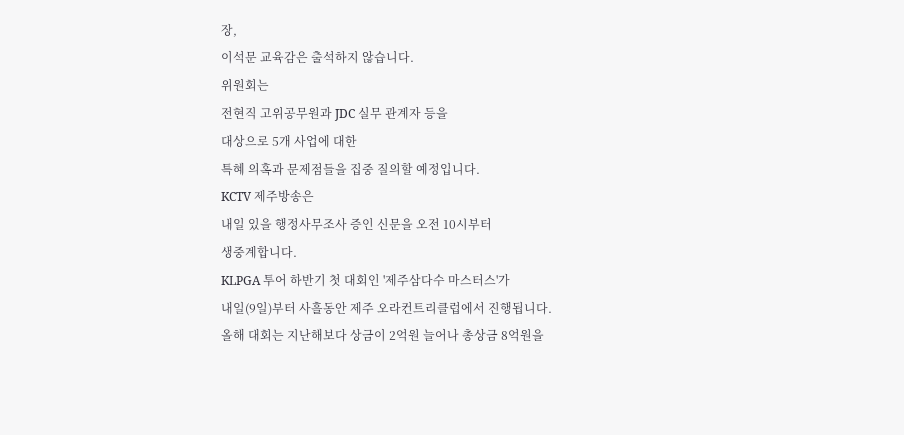장,
이석문 교육감은 출석하지 않습니다.
위원회는
전현직 고위공무원과 JDC 실무 관계자 등을
대상으로 5개 사업에 대한
특혜 의혹과 문제점들을 집중 질의할 예정입니다.
KCTV 제주방송은
내일 있을 행정사무조사 증인 신문을 오전 10시부터
생중계합니다.
KLPGA 투어 하반기 첫 대회인 '제주삼다수 마스터스'가
내일(9일)부터 사흘동안 제주 오라컨트리클럽에서 진행됩니다.
올해 대회는 지난해보다 상금이 2억원 늘어나 총상금 8억원을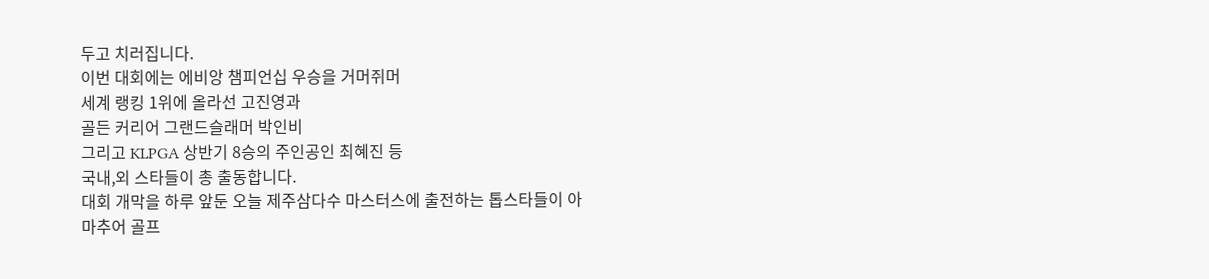두고 치러집니다.
이번 대회에는 에비앙 챔피언십 우승을 거머쥐머
세계 랭킹 1위에 올라선 고진영과
골든 커리어 그랜드슬래머 박인비
그리고 KLPGA 상반기 8승의 주인공인 최혜진 등
국내,외 스타들이 총 출동합니다.
대회 개막을 하루 앞둔 오늘 제주삼다수 마스터스에 출전하는 톱스타들이 아마추어 골프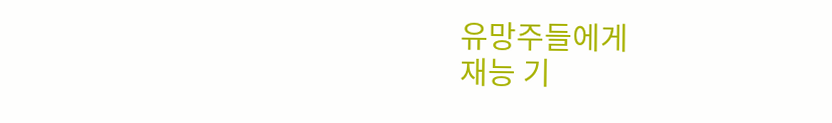유망주들에게
재능 기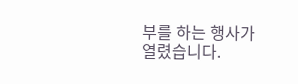부를 하는 행사가 열렸습니다.